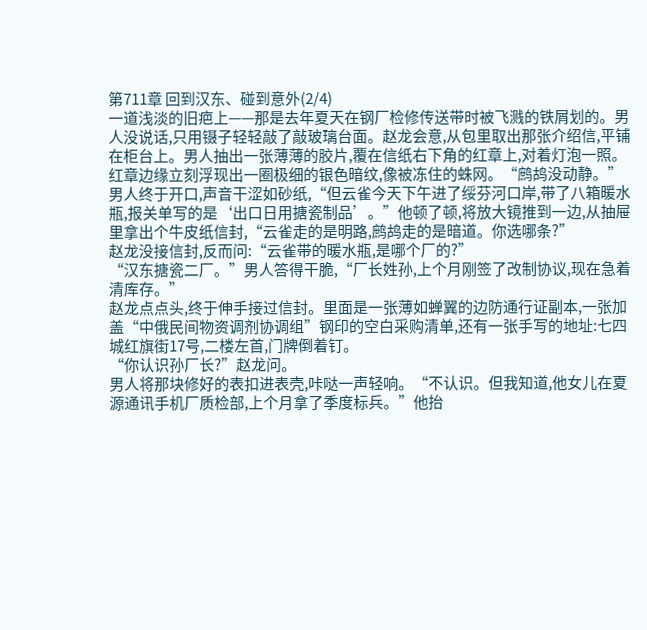第711章 回到汉东、碰到意外(2/4)
一道浅淡的旧疤上——那是去年夏天在钢厂检修传送带时被飞溅的铁屑划的。男人没说话,只用镊子轻轻敲了敲玻璃台面。赵龙会意,从包里取出那张介绍信,平铺在柜台上。男人抽出一张薄薄的胶片,覆在信纸右下角的红章上,对着灯泡一照。红章边缘立刻浮现出一圈极细的银色暗纹,像被冻住的蛛网。“鹧鸪没动静。”男人终于开口,声音干涩如砂纸,“但云雀今天下午进了绥芬河口岸,带了八箱暖水瓶,报关单写的是‘出口日用搪瓷制品’。”他顿了顿,将放大镜推到一边,从抽屉里拿出个牛皮纸信封,“云雀走的是明路,鹧鸪走的是暗道。你选哪条?”
赵龙没接信封,反而问:“云雀带的暖水瓶,是哪个厂的?”
“汉东搪瓷二厂。”男人答得干脆,“厂长姓孙,上个月刚签了改制协议,现在急着清库存。”
赵龙点点头,终于伸手接过信封。里面是一张薄如蝉翼的边防通行证副本,一张加盖“中俄民间物资调剂协调组”钢印的空白采购清单,还有一张手写的地址:七四城红旗街17号,二楼左首,门牌倒着钉。
“你认识孙厂长?”赵龙问。
男人将那块修好的表扣进表壳,咔哒一声轻响。“不认识。但我知道,他女儿在夏源通讯手机厂质检部,上个月拿了季度标兵。”他抬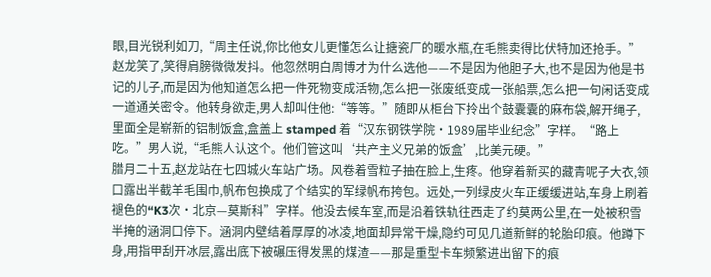眼,目光锐利如刀,“周主任说,你比他女儿更懂怎么让搪瓷厂的暖水瓶,在毛熊卖得比伏特加还抢手。”
赵龙笑了,笑得肩膀微微发抖。他忽然明白周博才为什么选他——不是因为他胆子大,也不是因为他是书记的儿子,而是因为他知道怎么把一件死物变成活物,怎么把一张废纸变成一张船票,怎么把一句闲话变成一道通关密令。他转身欲走,男人却叫住他:“等等。”随即从柜台下拎出个鼓囊囊的麻布袋,解开绳子,里面全是崭新的铝制饭盒,盒盖上 stamped 着“汉东钢铁学院·1989届毕业纪念”字样。“路上吃。”男人说,“毛熊人认这个。他们管这叫‘共产主义兄弟的饭盒’,比美元硬。”
腊月二十五,赵龙站在七四城火车站广场。风卷着雪粒子抽在脸上,生疼。他穿着新买的藏青呢子大衣,领口露出半截羊毛围巾,帆布包换成了个结实的军绿帆布挎包。远处,一列绿皮火车正缓缓进站,车身上刷着褪色的“K3次·北京—莫斯科”字样。他没去候车室,而是沿着铁轨往西走了约莫两公里,在一处被积雪半掩的涵洞口停下。涵洞内壁结着厚厚的冰凌,地面却异常干燥,隐约可见几道新鲜的轮胎印痕。他蹲下身,用指甲刮开冰层,露出底下被碾压得发黑的煤渣——那是重型卡车频繁进出留下的痕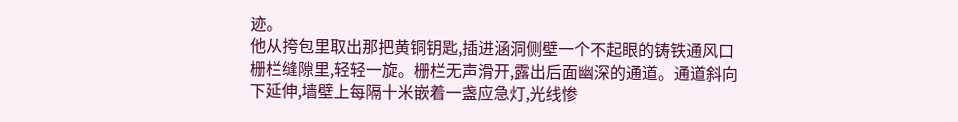迹。
他从挎包里取出那把黄铜钥匙,插进涵洞侧壁一个不起眼的铸铁通风口栅栏缝隙里,轻轻一旋。栅栏无声滑开,露出后面幽深的通道。通道斜向下延伸,墙壁上每隔十米嵌着一盏应急灯,光线惨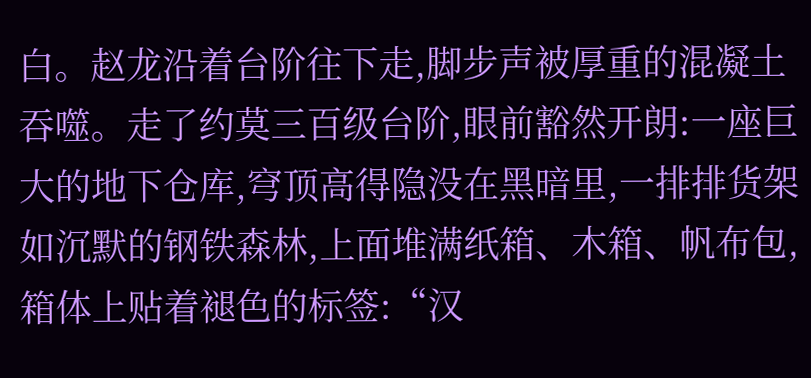白。赵龙沿着台阶往下走,脚步声被厚重的混凝土吞噬。走了约莫三百级台阶,眼前豁然开朗:一座巨大的地下仓库,穹顶高得隐没在黑暗里,一排排货架如沉默的钢铁森林,上面堆满纸箱、木箱、帆布包,箱体上贴着褪色的标签:“汉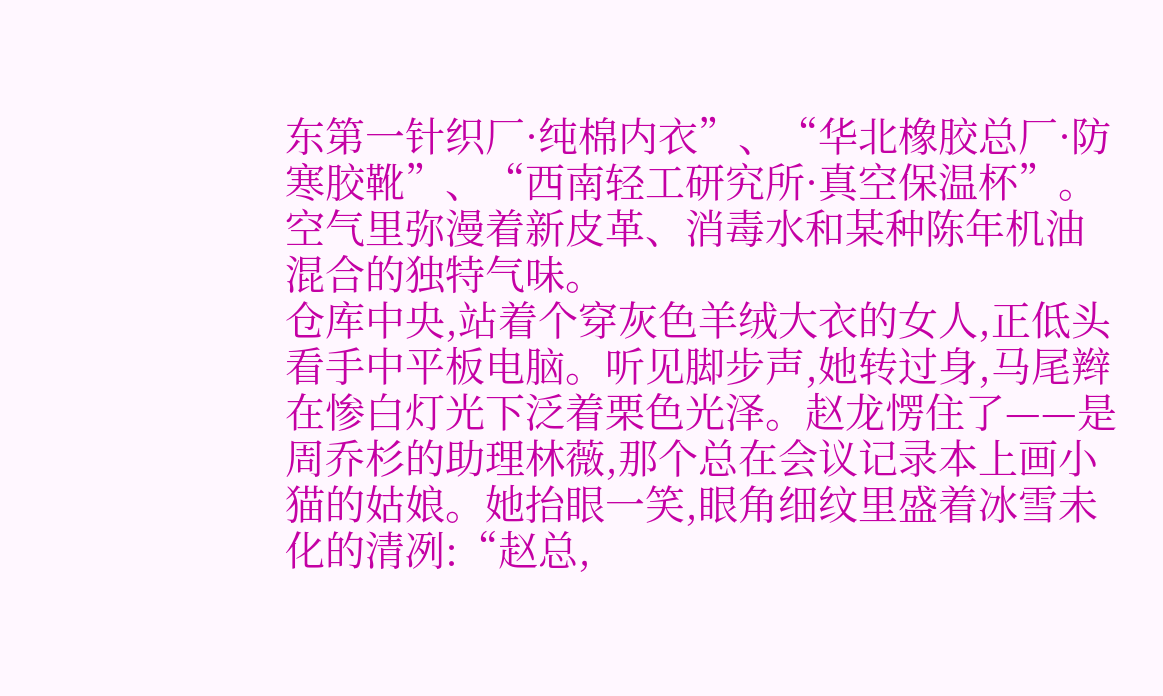东第一针织厂·纯棉内衣”、“华北橡胶总厂·防寒胶靴”、“西南轻工研究所·真空保温杯”。空气里弥漫着新皮革、消毒水和某种陈年机油混合的独特气味。
仓库中央,站着个穿灰色羊绒大衣的女人,正低头看手中平板电脑。听见脚步声,她转过身,马尾辫在惨白灯光下泛着栗色光泽。赵龙愣住了——是周乔杉的助理林薇,那个总在会议记录本上画小猫的姑娘。她抬眼一笑,眼角细纹里盛着冰雪未化的清冽:“赵总,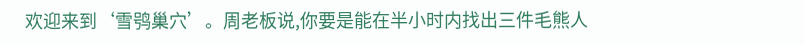欢迎来到‘雪鸮巢穴’。周老板说,你要是能在半小时内找出三件毛熊人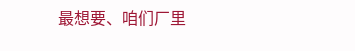最想要、咱们厂里